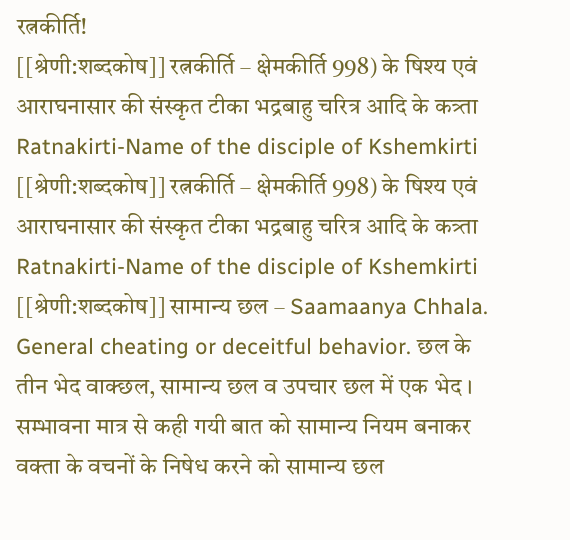रत्नकीर्ति!
[[श्रेणी:शब्दकोष]] रत्नकीर्ति – क्षेमकीर्ति 998) के षिश्य एवं आराघनासार की संस्कृत टीका भद्रबाहु चरित्र आदि के कत्र्ता Ratnakirti-Name of the disciple of Kshemkirti
[[श्रेणी:शब्दकोष]] रत्नकीर्ति – क्षेमकीर्ति 998) के षिश्य एवं आराघनासार की संस्कृत टीका भद्रबाहु चरित्र आदि के कत्र्ता Ratnakirti-Name of the disciple of Kshemkirti
[[श्रेणी:शब्दकोष]] सामान्य छल – Saamaanya Chhala. General cheating or deceitful behavior. छल के तीन भेद वाक्छल, सामान्य छल व उपचार छल में एक भेद । सम्भावना मात्र से कही गयी बात को सामान्य नियम बनाकर वक्ता के वचनों के निषेध करने को सामान्य छल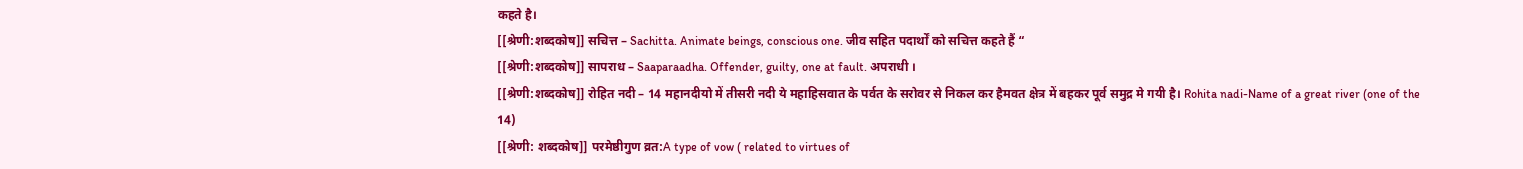कहते है।
[[श्रेणी:शब्दकोष]] सचित्त – Sachitta. Animate beings, conscious one. जीव सहित पदार्थों को सचित्त कहते हैं “
[[श्रेणी:शब्दकोष]] सापराध – Saaparaadha. Offender, guilty, one at fault. अपराधी ।
[[श्रेणी:शब्दकोष]] रोहित नदी – 14 महानदीयो में तीसरी नदी ये महाहिसवात के पर्वत के सरोवर से निकल कर हैमवत क्षेत्र में बहकर पूर्व समुद्र मे गयी है। Rohita nadi-Name of a great river (one of the 14)
[[श्रेणी: शब्दकोष]] परमेष्ठीगुण व्रत:A type of vow ( related to virtues of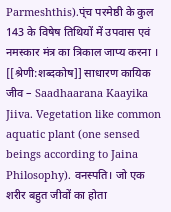Parmeshthis).प्ंच परमेष्ठी के कुल 143 के विषेष तिथियों में उपवास एवं नमस्कार मंत्र का त्रिकाल जाप्य करना ।
[[श्रेणी:शब्दकोष]] साधारण कायिक जीव – Saadhaarana Kaayika Jiiva. Vegetation like common aquatic plant (one sensed beings according to Jaina Philosophy). वनस्पति। जो एक शरीर बहुत जीवों का होता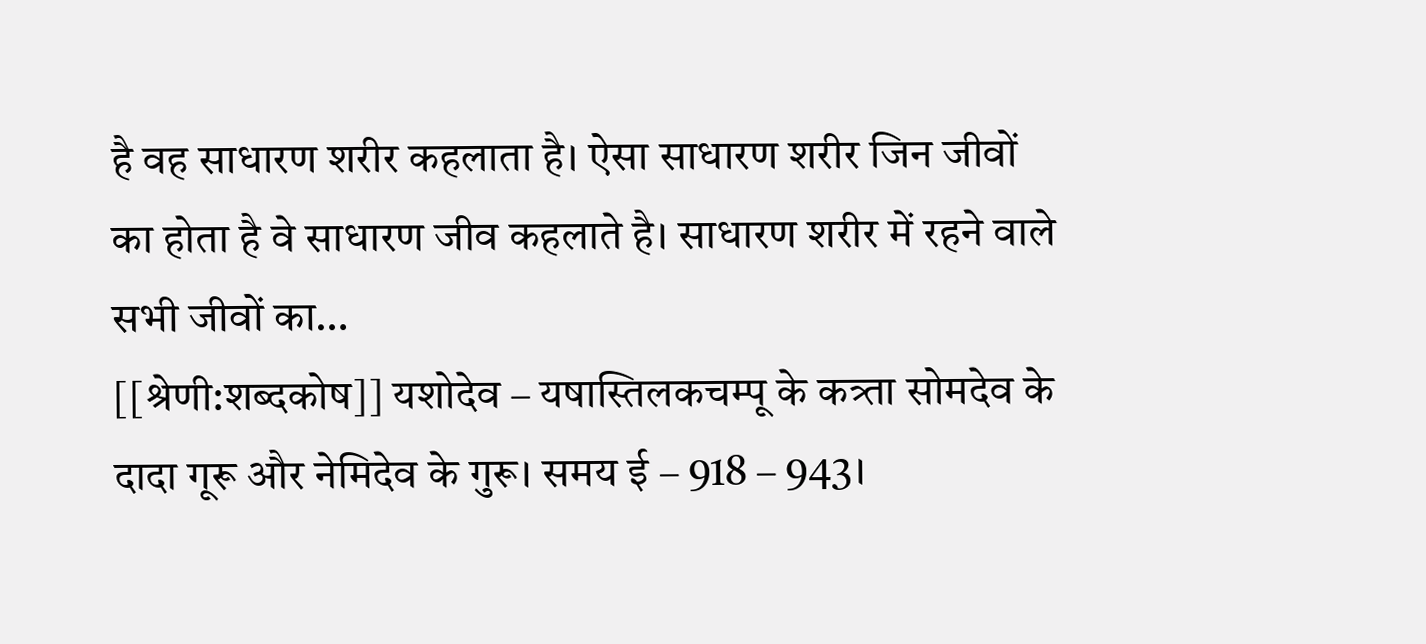है वह साधारण शरीर कहलाता है। ऐसा साधारण शरीर जिन जीवों का होता है वे साधारण जीव कहलाते है। साधारण शरीर में रहने वाले सभी जीवों का…
[[श्रेणी:शब्दकोष]] यशोदेव – यषास्तिलकचम्पू के कत्र्ता सोमदेव के दादा गूरू और नेमिदेव के गुरू। समय ई – 918 – 943।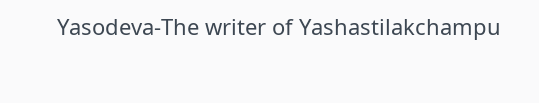Yasodeva-The writer of Yashastilakchampu